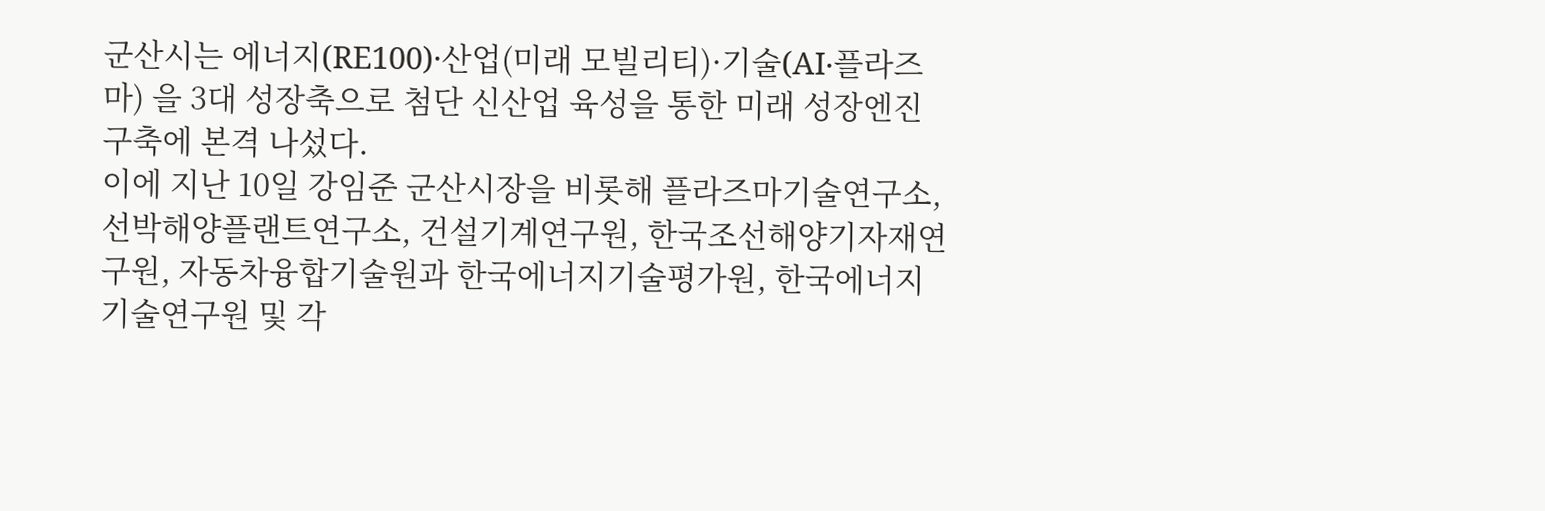군산시는 에너지(RE100)·산업(미래 모빌리티)·기술(AI‧플라즈마) 을 3대 성장축으로 첨단 신산업 육성을 통한 미래 성장엔진 구축에 본격 나섰다.
이에 지난 10일 강임준 군산시장을 비롯해 플라즈마기술연구소, 선박해양플랜트연구소, 건설기계연구원, 한국조선해양기자재연구원, 자동차융합기술원과 한국에너지기술평가원, 한국에너지기술연구원 및 각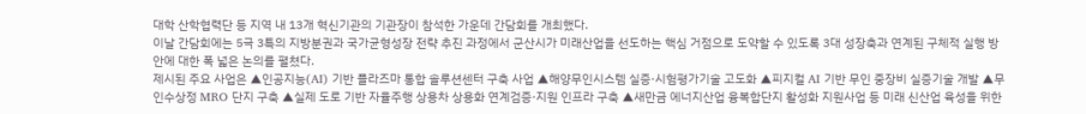대학 산학협력단 등 지역 내 13개 혁신기관의 기관장이 참석한 가운데 간담회를 개최했다.
이날 간담회에는 5극 3특의 지방분권과 국가균형성장 전략 추진 과정에서 군산시가 미래산업을 선도하는 핵심 거점으로 도약할 수 있도록 3대 성장축과 연계된 구체적 실행 방안에 대한 폭 넓은 논의를 펼쳤다.
제시된 주요 사업은 ▲인공지능(AI) 기반 플라즈마 통합 솔루션센터 구축 사업 ▲해양무인시스템 실증·시험평가기술 고도화 ▲피지컬 AI 기반 무인 중장비 실증기술 개발 ▲무인수상정 MRO 단지 구축 ▲실제 도로 기반 자율주행 상용차 상용화 연계검증·지원 인프라 구축 ▲새만금 에너지산업 융복합단지 활성화 지원사업 등 미래 신산업 육성을 위한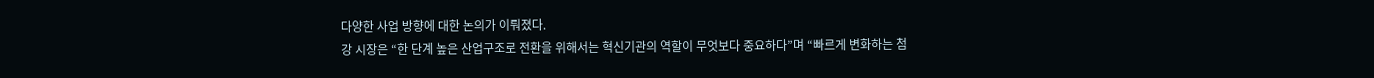다양한 사업 방향에 대한 논의가 이뤄졌다.
강 시장은 “한 단계 높은 산업구조로 전환을 위해서는 혁신기관의 역할이 무엇보다 중요하다”며 “빠르게 변화하는 첨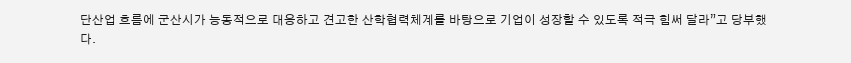단산업 흐름에 군산시가 능동적으로 대응하고 견고한 산학협력체계를 바탕으로 기업이 성장할 수 있도록 적극 힘써 달라”고 당부했다.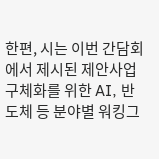한편, 시는 이번 간담회에서 제시된 제안사업 구체화를 위한 AI, 반도체 등 분야별 워킹그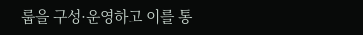룹을 구성·운영하고 이를 통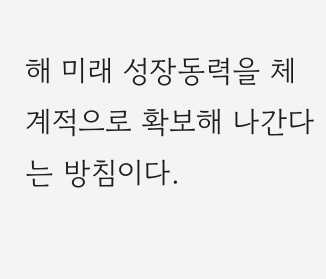해 미래 성장동력을 체계적으로 확보해 나간다는 방침이다.